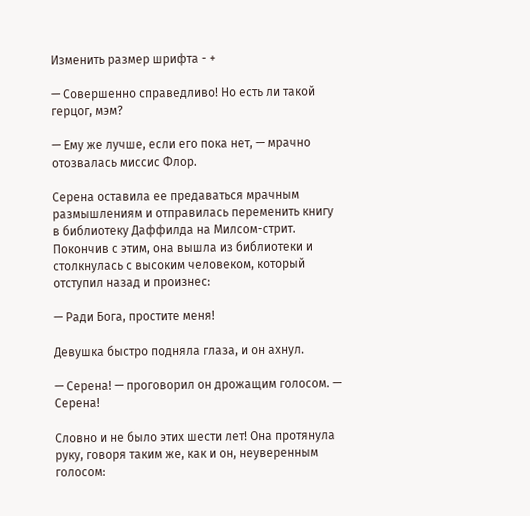Изменить размер шрифта - +

— Совершенно справедливо! Но есть ли такой герцог, мэм?

— Ему же лучше, если его пока нет, — мрачно отозвалась миссис Флор.

Серена оставила ее предаваться мрачным размышлениям и отправилась переменить книгу в библиотеку Даффилда на Милсом-стрит. Покончив с этим, она вышла из библиотеки и столкнулась с высоким человеком, который отступил назад и произнес:

— Ради Бога, простите меня!

Девушка быстро подняла глаза, и он ахнул.

— Серена! — проговорил он дрожащим голосом. — Серена!

Словно и не было этих шести лет! Она протянула руку, говоря таким же, как и он, неуверенным голосом: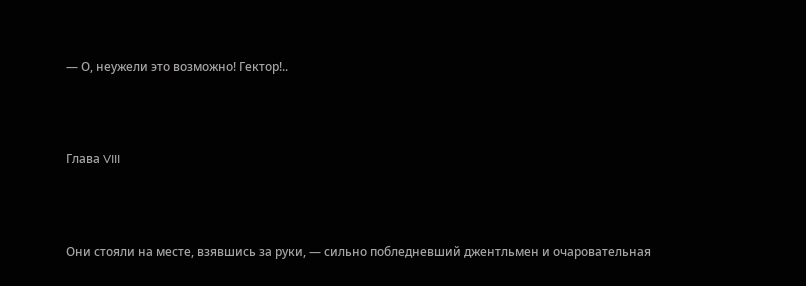— О, неужели это возможно! Гектор!..



Глава VIII



Они стояли на месте, взявшись за руки, — сильно побледневший джентльмен и очаровательная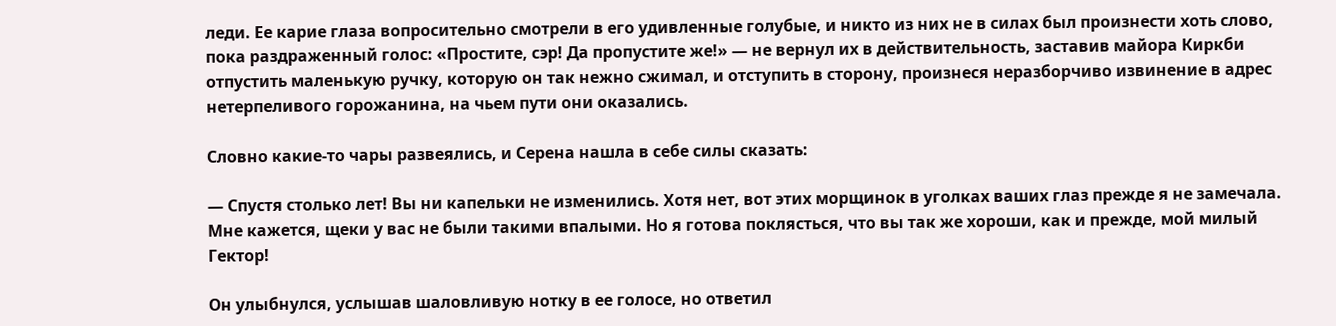леди. Ее карие глаза вопросительно смотрели в его удивленные голубые, и никто из них не в силах был произнести хоть слово, пока раздраженный голос: «Простите, сэр! Да пропустите же!» — не вернул их в действительность, заставив майора Киркби отпустить маленькую ручку, которую он так нежно сжимал, и отступить в сторону, произнеся неразборчиво извинение в адрес нетерпеливого горожанина, на чьем пути они оказались.

Словно какие-то чары развеялись, и Серена нашла в себе силы сказать:

— Спустя столько лет! Вы ни капельки не изменились. Хотя нет, вот этих морщинок в уголках ваших глаз прежде я не замечала. Мне кажется, щеки у вас не были такими впалыми. Но я готова поклясться, что вы так же хороши, как и прежде, мой милый Гектор!

Он улыбнулся, услышав шаловливую нотку в ее голосе, но ответил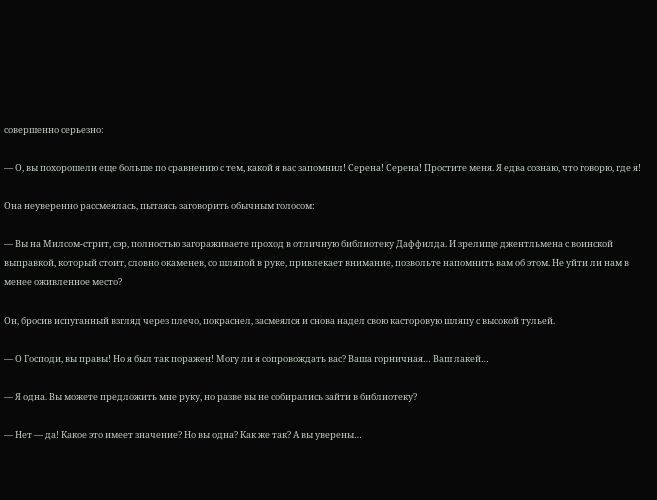совершенно серьезно:

— О, вы похорошели еще больше по сравнению с тем, какой я вас запомнил! Серена! Серена! Простите меня. Я едва сознаю, что говорю, где я!

Она неуверенно рассмеялась, пытаясь заговорить обычным голосом:

— Вы на Милсом-стрит, сэр, полностью загораживаете проход в отличную библиотеку Даффилда. И зрелище джентльмена с воинской выправкой, который стоит, словно окаменев, со шляпой в руке, привлекает внимание, позвольте напомнить вам об этом. Не уйти ли нам в менее оживленное место?

Он, бросив испуганный взгляд через плечо, покраснел, засмеялся и снова надел свою касторовую шляпу с высокой тульей.

— О Господи, вы правы! Но я был так поражен! Могу ли я сопровождать вас? Ваша горничная… Ваш лакей…

— Я одна. Вы можете предложить мне руку, но разве вы не собирались зайти в библиотеку?

— Нет — да! Какое это имеет значение? Но вы одна? Как же так? А вы уверены…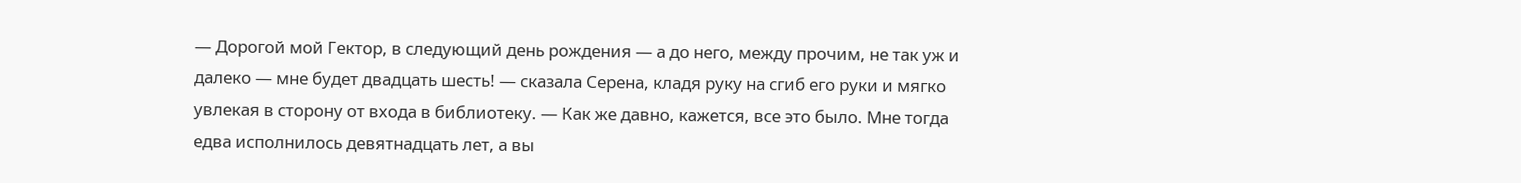— Дорогой мой Гектор, в следующий день рождения — а до него, между прочим, не так уж и далеко — мне будет двадцать шесть! — сказала Серена, кладя руку на сгиб его руки и мягко увлекая в сторону от входа в библиотеку. — Как же давно, кажется, все это было. Мне тогда едва исполнилось девятнадцать лет, а вы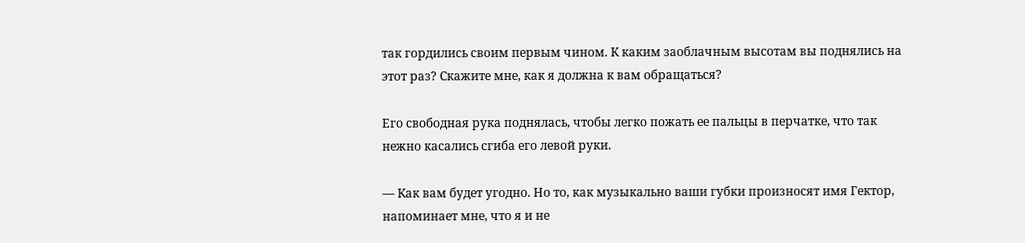так гордились своим первым чином. К каким заоблачным высотам вы поднялись на этот раз? Скажите мне, как я должна к вам обращаться?

Его свободная рука поднялась, чтобы легко пожать ее пальцы в перчатке, что так нежно касались сгиба его левой руки.

— Как вам будет угодно. Но то, как музыкально ваши губки произносят имя Гектор, напоминает мне, что я и не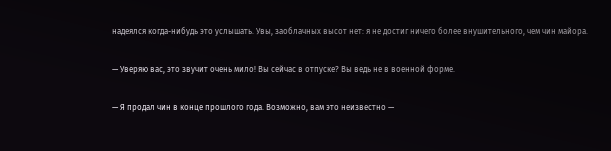надеялся когда-нибудь это услышать. Увы, заоблачных высот нет: я не достиг ничего более внушительного, чем чин майора.

— Уверяю вас, это звучит очень мило! Вы сейчас в отпуске? Вы ведь не в военной форме.

— Я продал чин в конце прошлого года. Возможно, вам это неизвестно —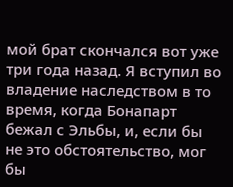мой брат скончался вот уже три года назад. Я вступил во владение наследством в то время, когда Бонапарт бежал с Эльбы, и, если бы не это обстоятельство, мог бы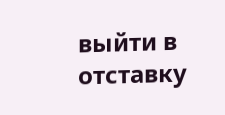выйти в отставку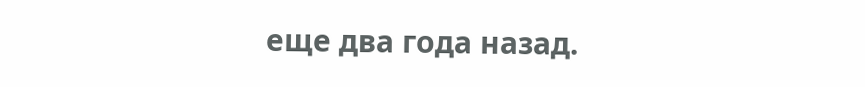еще два года назад.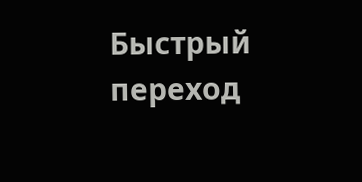Быстрый переход